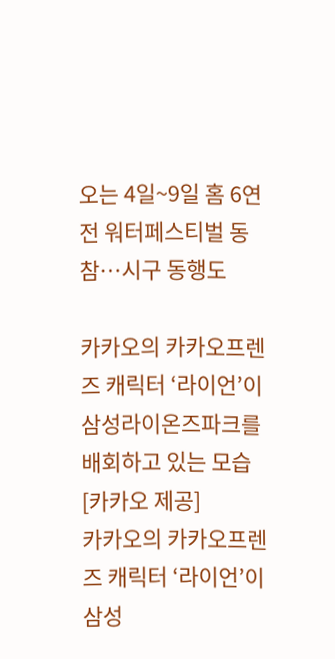오는 4일~9일 홈 6연전 워터페스티벌 동참…시구 동행도

카카오의 카카오프렌즈 캐릭터 ‘라이언’이 삼성라이온즈파크를 배회하고 있는 모습 [카카오 제공]
카카오의 카카오프렌즈 캐릭터 ‘라이언’이 삼성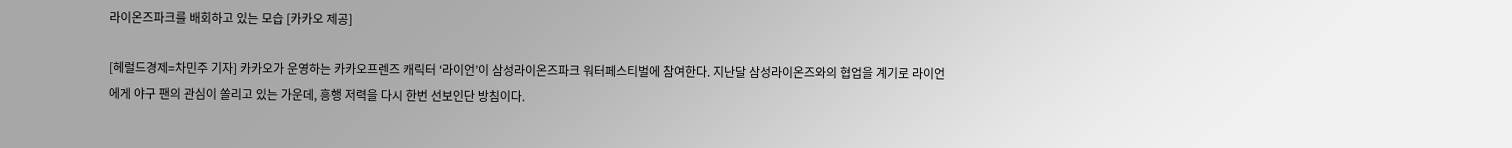라이온즈파크를 배회하고 있는 모습 [카카오 제공]

[헤럴드경제=차민주 기자] 카카오가 운영하는 카카오프렌즈 캐릭터 ‘라이언’이 삼성라이온즈파크 워터페스티벌에 참여한다. 지난달 삼성라이온즈와의 협업을 계기로 라이언에게 야구 팬의 관심이 쏠리고 있는 가운데, 흥행 저력을 다시 한번 선보인단 방침이다.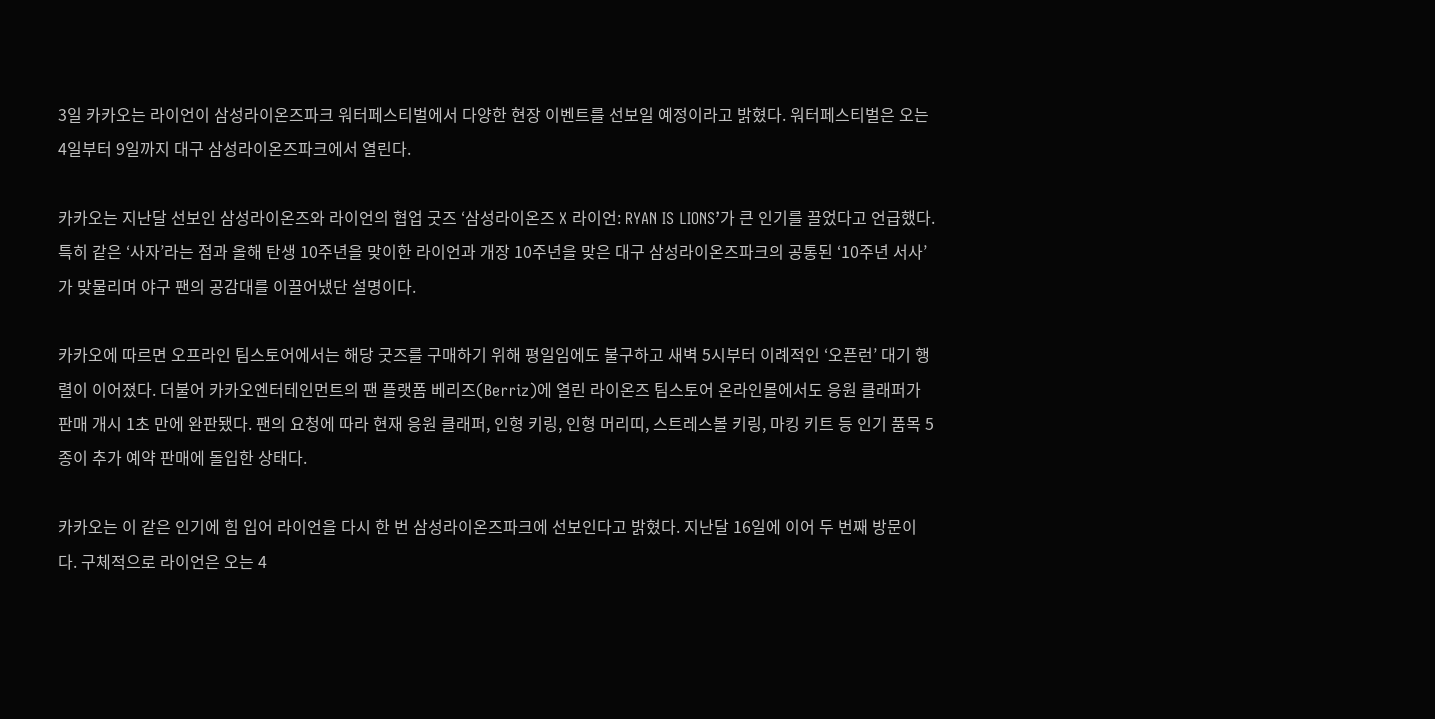3일 카카오는 라이언이 삼성라이온즈파크 워터페스티벌에서 다양한 현장 이벤트를 선보일 예정이라고 밝혔다. 워터페스티벌은 오는 4일부터 9일까지 대구 삼성라이온즈파크에서 열린다.

카카오는 지난달 선보인 삼성라이온즈와 라이언의 협업 굿즈 ‘삼성라이온즈 X 라이언: RYAN IS LIONS’가 큰 인기를 끌었다고 언급했다. 특히 같은 ‘사자’라는 점과 올해 탄생 10주년을 맞이한 라이언과 개장 10주년을 맞은 대구 삼성라이온즈파크의 공통된 ‘10주년 서사’가 맞물리며 야구 팬의 공감대를 이끌어냈단 설명이다.

카카오에 따르면 오프라인 팀스토어에서는 해당 굿즈를 구매하기 위해 평일임에도 불구하고 새벽 5시부터 이례적인 ‘오픈런’ 대기 행렬이 이어졌다. 더불어 카카오엔터테인먼트의 팬 플랫폼 베리즈(Berriz)에 열린 라이온즈 팀스토어 온라인몰에서도 응원 클래퍼가 판매 개시 1초 만에 완판됐다. 팬의 요청에 따라 현재 응원 클래퍼, 인형 키링, 인형 머리띠, 스트레스볼 키링, 마킹 키트 등 인기 품목 5종이 추가 예약 판매에 돌입한 상태다.

카카오는 이 같은 인기에 힘 입어 라이언을 다시 한 번 삼성라이온즈파크에 선보인다고 밝혔다. 지난달 16일에 이어 두 번째 방문이다. 구체적으로 라이언은 오는 4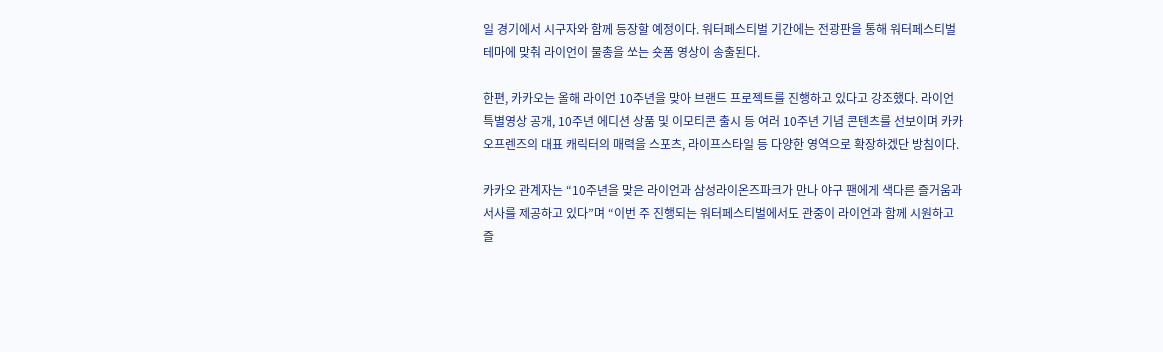일 경기에서 시구자와 함께 등장할 예정이다. 워터페스티벌 기간에는 전광판을 통해 워터페스티벌 테마에 맞춰 라이언이 물총을 쏘는 숏폼 영상이 송출된다.

한편, 카카오는 올해 라이언 10주년을 맞아 브랜드 프로젝트를 진행하고 있다고 강조했다. 라이언 특별영상 공개, 10주년 에디션 상품 및 이모티콘 출시 등 여러 10주년 기념 콘텐츠를 선보이며 카카오프렌즈의 대표 캐릭터의 매력을 스포츠, 라이프스타일 등 다양한 영역으로 확장하겠단 방침이다.

카카오 관계자는 “10주년을 맞은 라이언과 삼성라이온즈파크가 만나 야구 팬에게 색다른 즐거움과 서사를 제공하고 있다”며 “이번 주 진행되는 워터페스티벌에서도 관중이 라이언과 함께 시원하고 즐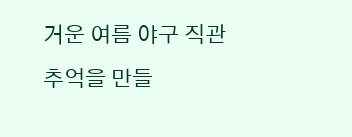거운 여름 야구 직관 추억을 만들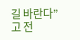길 바란다”고 전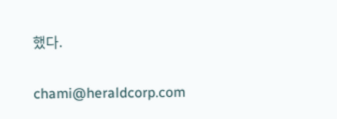했다.


chami@heraldcorp.com